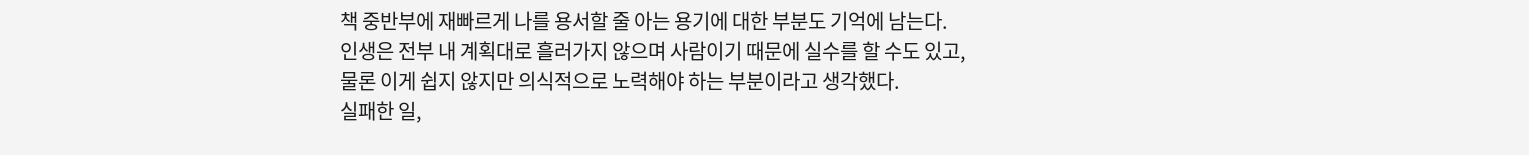책 중반부에 재빠르게 나를 용서할 줄 아는 용기에 대한 부분도 기억에 남는다.
인생은 전부 내 계획대로 흘러가지 않으며 사람이기 때문에 실수를 할 수도 있고,
물론 이게 쉽지 않지만 의식적으로 노력해야 하는 부분이라고 생각했다.
실패한 일,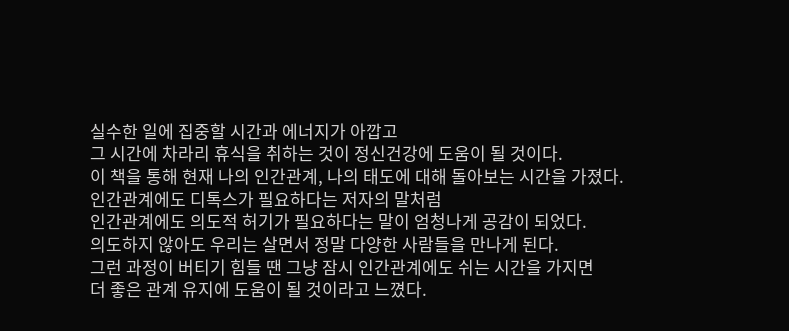실수한 일에 집중할 시간과 에너지가 아깝고
그 시간에 차라리 휴식을 취하는 것이 정신건강에 도움이 될 것이다.
이 책을 통해 현재 나의 인간관계, 나의 태도에 대해 돌아보는 시간을 가졌다.
인간관계에도 디톡스가 필요하다는 저자의 말처럼
인간관계에도 의도적 허기가 필요하다는 말이 엄청나게 공감이 되었다.
의도하지 않아도 우리는 살면서 정말 다양한 사람들을 만나게 된다.
그런 과정이 버티기 힘들 땐 그냥 잠시 인간관계에도 쉬는 시간을 가지면
더 좋은 관계 유지에 도움이 될 것이라고 느꼈다.